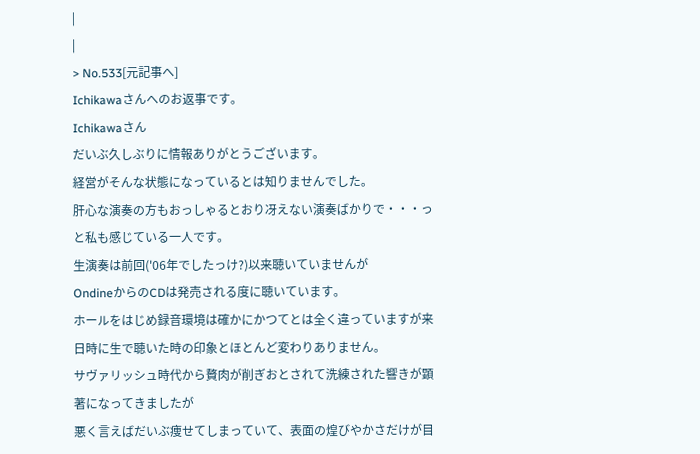|
|
> No.533[元記事へ]
Ichikawaさんへのお返事です。
Ichikawaさん
だいぶ久しぶりに情報ありがとうございます。
経営がそんな状態になっているとは知りませんでした。
肝心な演奏の方もおっしゃるとおり冴えない演奏ばかりで・・・っと私も感じている一人です。
生演奏は前回('06年でしたっけ?)以来聴いていませんが
OndineからのCDは発売される度に聴いています。
ホールをはじめ録音環境は確かにかつてとは全く違っていますが来日時に生で聴いた時の印象とほとんど変わりありません。
サヴァリッシュ時代から贅肉が削ぎおとされて洗練された響きが顕著になってきましたが
悪く言えばだいぶ痩せてしまっていて、表面の煌びやかさだけが目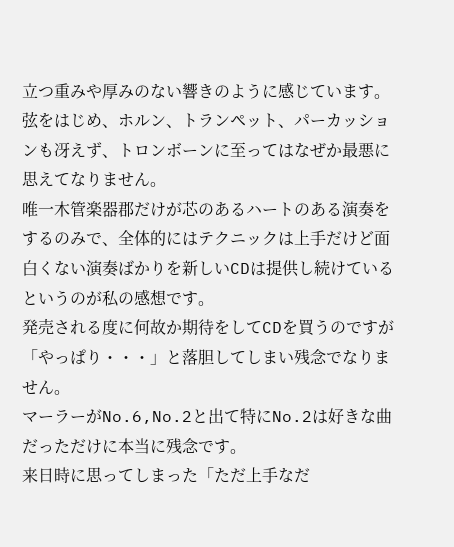立つ重みや厚みのない響きのように感じています。
弦をはじめ、ホルン、トランペット、パーカッションも冴えず、トロンボーンに至ってはなぜか最悪に思えてなりません。
唯一木管楽器郡だけが芯のあるハートのある演奏をするのみで、全体的にはテクニックは上手だけど面白くない演奏ばかりを新しいCDは提供し続けているというのが私の感想です。
発売される度に何故か期待をしてCDを買うのですが「やっぱり・・・」と落胆してしまい残念でなりません。
マーラーがNo.6,No.2と出て特にNo.2は好きな曲だっただけに本当に残念です。
来日時に思ってしまった「ただ上手なだ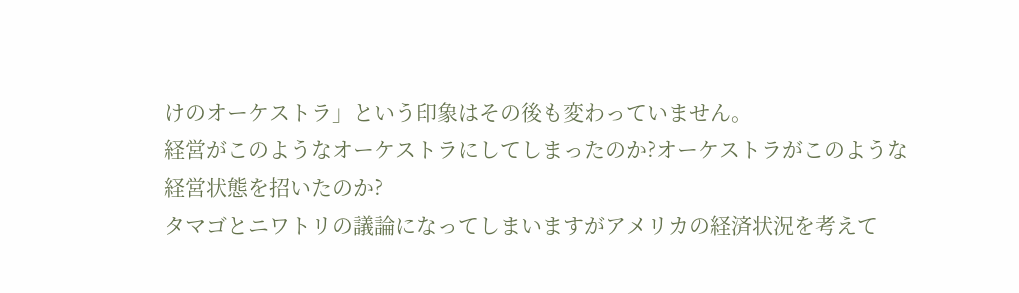けのオーケストラ」という印象はその後も変わっていません。
経営がこのようなオーケストラにしてしまったのか?オーケストラがこのような経営状態を招いたのか?
タマゴとニワトリの議論になってしまいますがアメリカの経済状況を考えて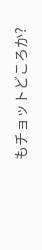もチョットどころか?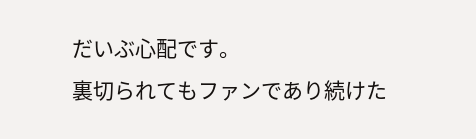だいぶ心配です。
裏切られてもファンであり続けた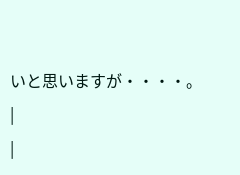いと思いますが・・・・。
|
|